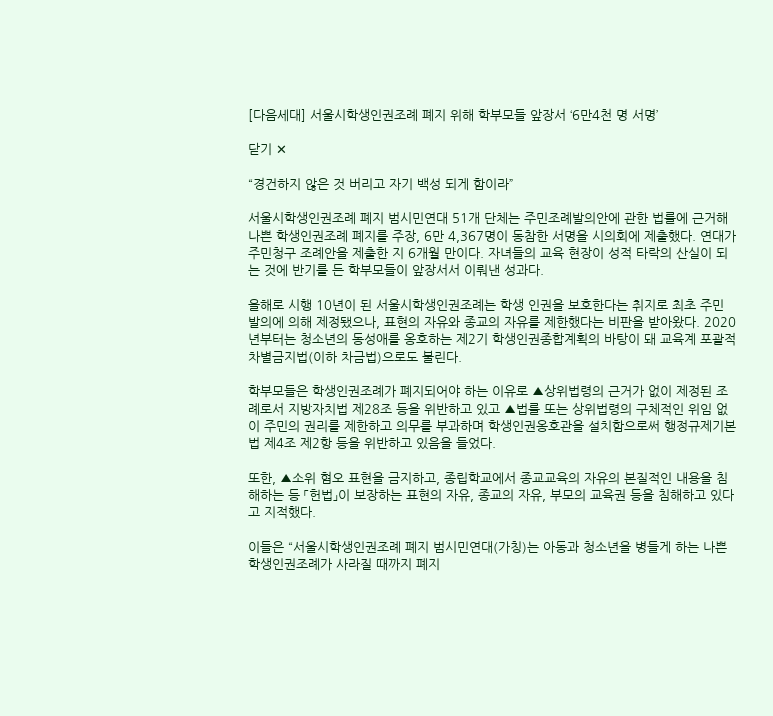[다음세대] 서울시학생인권조례 폐지 위해 학부모들 앞장서 ‘6만4천 명 서명’

닫기 ✕

“경건하지 않은 것 버리고 자기 백성 되게 함이라”

서울시학생인권조례 폐지 범시민연대 51개 단체는 주민조례발의안에 관한 법률에 근거해 나쁜 학생인권조례 폐지를 주장, 6만 4,367명이 동참한 서명을 시의회에 제출했다. 연대가 주민청구 조례안을 제출한 지 6개월 만이다. 자녀들의 교육 현장이 성적 타락의 산실이 되는 것에 반기를 든 학부모들이 앞장서서 이뤄낸 성과다.

올해로 시행 10년이 된 서울시학생인권조례는 학생 인권을 보호한다는 취지로 최초 주민 발의에 의해 제정됐으나, 표현의 자유와 종교의 자유를 제한했다는 비판을 받아왔다. 2020년부터는 청소년의 동성애를 옹호하는 제2기 학생인권종합계획의 바탕이 돼 교육계 포괄적차별금지법(이하 차금법)으로도 불린다.

학부모들은 학생인권조례가 폐지되어야 하는 이유로 ▲상위법령의 근거가 없이 제정된 조례로서 지방자치법 제28조 등을 위반하고 있고 ▲법률 또는 상위법령의 구체적인 위임 없이 주민의 권리를 제한하고 의무를 부과하며 학생인권옹호관을 설치함으로써 행정규제기본법 제4조 제2항 등을 위반하고 있음을 들었다.

또한, ▲소위 혐오 표현을 금지하고, 종립학교에서 종교교육의 자유의 본질적인 내용을 침해하는 등 「헌법」이 보장하는 표현의 자유, 종교의 자유, 부모의 교육권 등을 침해하고 있다고 지적했다.

이들은 “서울시학생인권조례 폐지 범시민연대(가칭)는 아동과 청소년을 병들게 하는 나쁜 학생인권조례가 사라질 때까지 폐지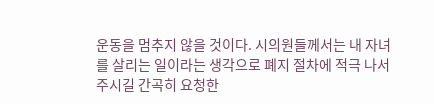운동을 멈추지 않을 것이다. 시의원들께서는 내 자녀를 살리는 일이라는 생각으로 폐지 절차에 적극 나서 주시길 간곡히 요청한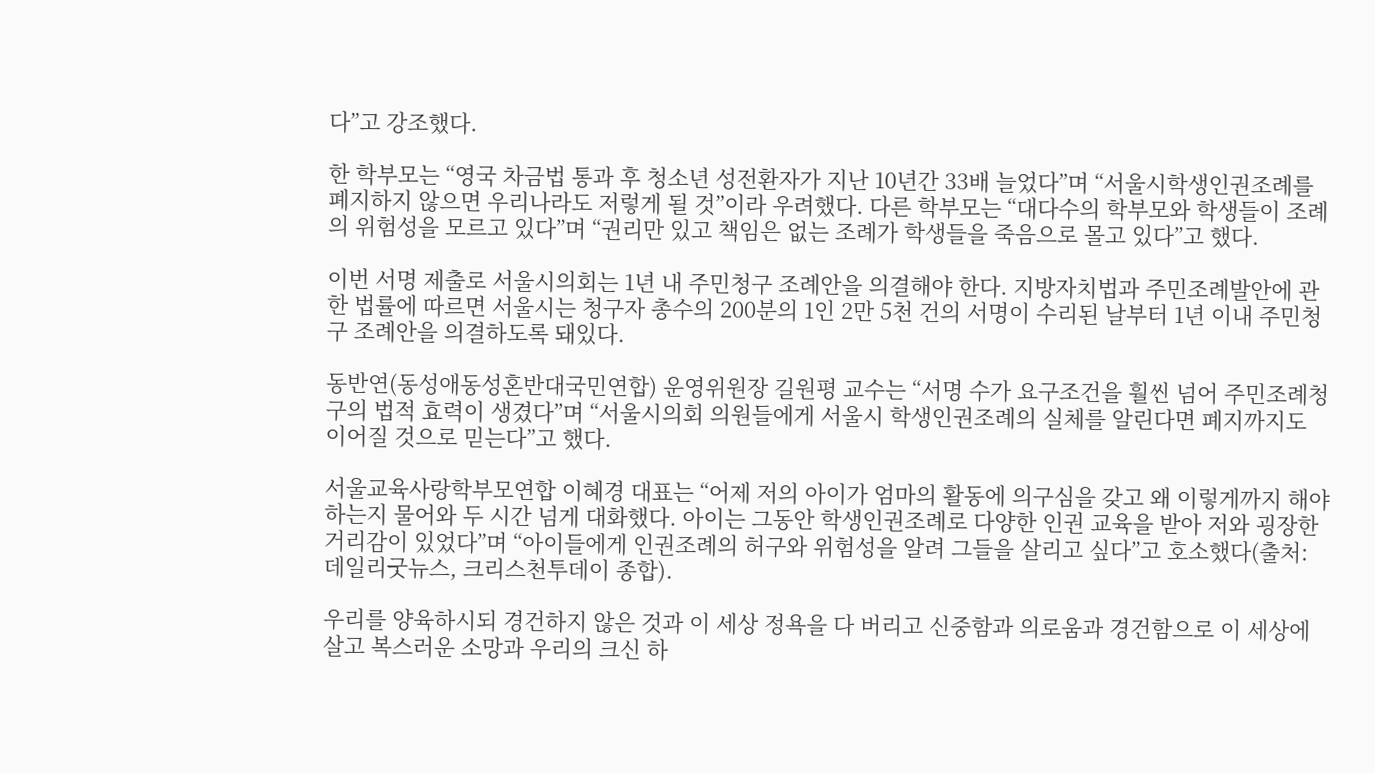다”고 강조했다.

한 학부모는 “영국 차금법 통과 후 청소년 성전환자가 지난 10년간 33배 늘었다”며 “서울시학생인권조례를 폐지하지 않으면 우리나라도 저렇게 될 것”이라 우려했다. 다른 학부모는 “대다수의 학부모와 학생들이 조례의 위험성을 모르고 있다”며 “권리만 있고 책임은 없는 조례가 학생들을 죽음으로 몰고 있다”고 했다.

이번 서명 제출로 서울시의회는 1년 내 주민청구 조례안을 의결해야 한다. 지방자치법과 주민조례발안에 관한 법률에 따르면 서울시는 청구자 총수의 200분의 1인 2만 5천 건의 서명이 수리된 날부터 1년 이내 주민청구 조례안을 의결하도록 돼있다.

동반연(동성애동성혼반대국민연합) 운영위원장 길원평 교수는 “서명 수가 요구조건을 훨씬 넘어 주민조례청구의 법적 효력이 생겼다”며 “서울시의회 의원들에게 서울시 학생인권조례의 실체를 알린다면 폐지까지도 이어질 것으로 믿는다”고 했다.

서울교육사랑학부모연합 이혜경 대표는 “어제 저의 아이가 엄마의 활동에 의구심을 갖고 왜 이렇게까지 해야 하는지 물어와 두 시간 넘게 대화했다. 아이는 그동안 학생인권조례로 다양한 인권 교육을 받아 저와 굉장한 거리감이 있었다”며 “아이들에게 인권조례의 허구와 위험성을 알려 그들을 살리고 싶다”고 호소했다(출처: 데일리굿뉴스, 크리스천투데이 종합).

우리를 양육하시되 경건하지 않은 것과 이 세상 정욕을 다 버리고 신중함과 의로움과 경건함으로 이 세상에 살고 복스러운 소망과 우리의 크신 하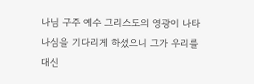나님 구주 예수 그리스도의 영광이 나타나심을 기다리게 하셨으니 그가 우리를 대신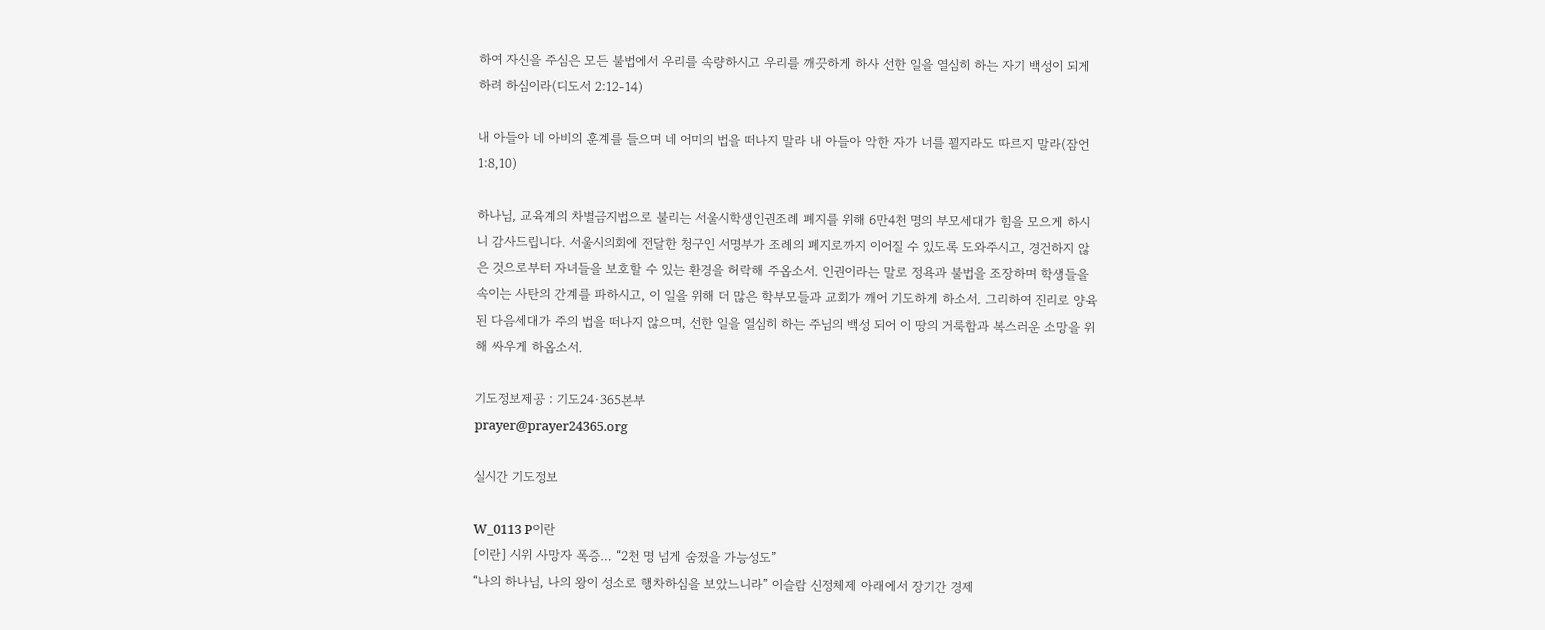하여 자신을 주심은 모든 불법에서 우리를 속량하시고 우리를 깨끗하게 하사 선한 일을 열심히 하는 자기 백성이 되게 하려 하심이라(디도서 2:12-14)

내 아들아 네 아비의 훈계를 들으며 네 어미의 법을 떠나지 말라 내 아들아 악한 자가 너를 꾈지라도 따르지 말라(잠언 1:8,10)

하나님, 교육계의 차별금지법으로 불리는 서울시학생인권조례 폐지를 위해 6만4천 명의 부모세대가 힘을 모으게 하시니 감사드립니다. 서울시의회에 전달한 청구인 서명부가 조례의 폐지로까지 이어질 수 있도록 도와주시고, 경건하지 않은 것으로부터 자녀들을 보호할 수 있는 환경을 허락해 주옵소서. 인권이라는 말로 정욕과 불법을 조장하며 학생들을 속이는 사탄의 간계를 파하시고, 이 일을 위해 더 많은 학부모들과 교회가 깨어 기도하게 하소서. 그리하여 진리로 양육된 다음세대가 주의 법을 떠나지 않으며, 선한 일을 열심히 하는 주님의 백성 되어 이 땅의 거룩함과 복스러운 소망을 위해 싸우게 하옵소서.

기도정보제공 : 기도24·365본부
prayer@prayer24365.org

실시간 기도정보

W_0113 P이란
[이란] 시위 사망자 폭증… “2천 명 넘게 숨졌을 가능성도”
“나의 하나님, 나의 왕이 성소로 행차하심을 보았느니라” 이슬람 신정체제 아래에서 장기간 경제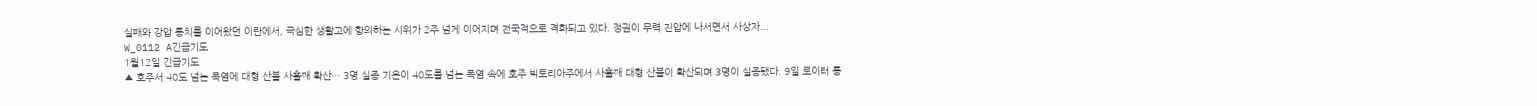실패와 강압 통치를 이어왔던 이란에서, 극심한 생활고에 항의하는 시위가 2주 넘게 이어지며 전국적으로 격화되고 있다. 정권이 무력 진압에 나서면서 사상자...
W_0112 A긴급기도
1월12일 긴급기도
▲ 호주서 40도 넘는 폭염에 대형 산불 사흘째 확산… 3명 실종 기온이 40도를 넘는 폭염 속에 호주 빅토리아주에서 사흘째 대형 산불이 확산되며 3명이 실종됐다. 9일 로이터 통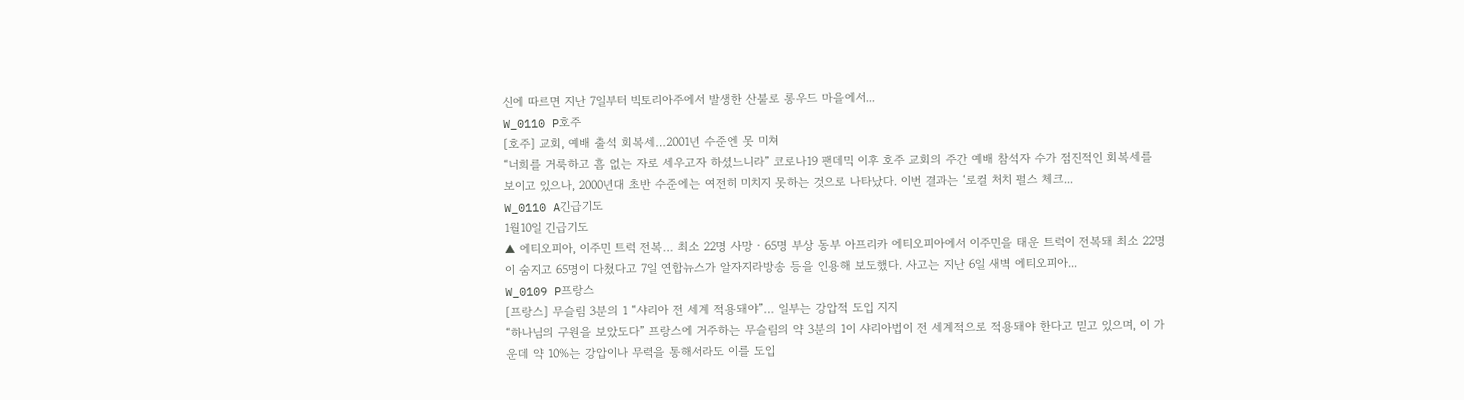신에 따르면 지난 7일부터 빅토리아주에서 발생한 산불로 롱우드 마을에서...
W_0110 P호주
[호주] 교회, 예배 출석 회복세…2001년 수준엔 못 미쳐
“너희를 거룩하고 흠 없는 자로 세우고자 하셨느니라” 코로나19 팬데믹 이후 호주 교회의 주간 예배 참석자 수가 점진적인 회복세를 보이고 있으나, 2000년대 초반 수준에는 여전히 미치지 못하는 것으로 나타났다. 이번 결과는 ‘로컬 처치 펄스 체크...
W_0110 A긴급기도
1월10일 긴급기도
▲ 에티오피아, 이주민 트럭 전복… 최소 22명 사망‧65명 부상 동부 아프리카 에티오피아에서 이주민을 태운 트럭이 전복돼 최소 22명이 숨지고 65명이 다쳤다고 7일 연합뉴스가 알자지라방송 등을 인용해 보도했다. 사고는 지난 6일 새벽 에티오피아...
W_0109 P프랑스
[프랑스] 무슬림 3분의 1 “샤리아 전 세계 적용돼야”… 일부는 강압적 도입 지지
“하나님의 구원을 보았도다” 프랑스에 거주하는 무슬림의 약 3분의 1이 샤리아법이 전 세계적으로 적용돼야 한다고 믿고 있으며, 이 가운데 약 10%는 강압이나 무력을 통해서라도 이를 도입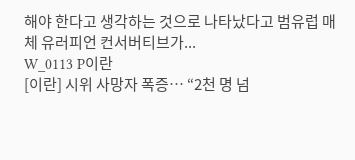해야 한다고 생각하는 것으로 나타났다고 범유럽 매체 유러피언 컨서버티브가...
W_0113 P이란
[이란] 시위 사망자 폭증… “2천 명 넘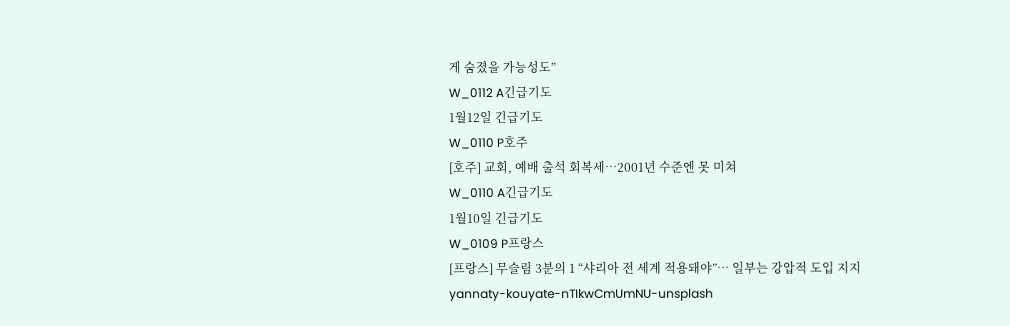게 숨졌을 가능성도”
W_0112 A긴급기도
1월12일 긴급기도
W_0110 P호주
[호주] 교회, 예배 출석 회복세…2001년 수준엔 못 미쳐
W_0110 A긴급기도
1월10일 긴급기도
W_0109 P프랑스
[프랑스] 무슬림 3분의 1 “샤리아 전 세계 적용돼야”… 일부는 강압적 도입 지지
yannaty-kouyate-nTIkwCmUmNU-unsplash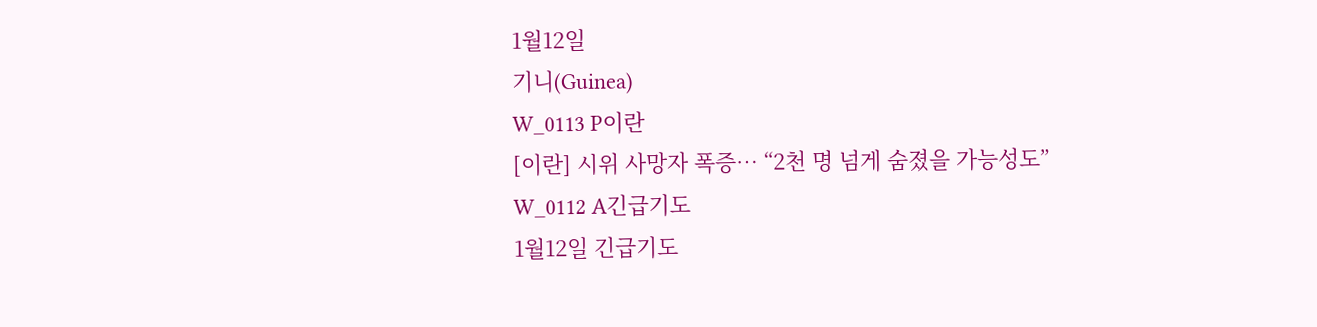1월12일
기니(Guinea)
W_0113 P이란
[이란] 시위 사망자 폭증… “2천 명 넘게 숨졌을 가능성도”
W_0112 A긴급기도
1월12일 긴급기도